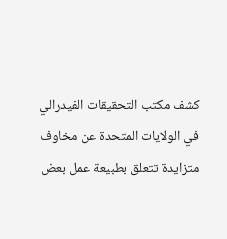كشف مكتب التحقيقات الفيدرالي في الولايات المتحدة عن مخاوف متزايدة تتعلق بطبيعة عمل بعض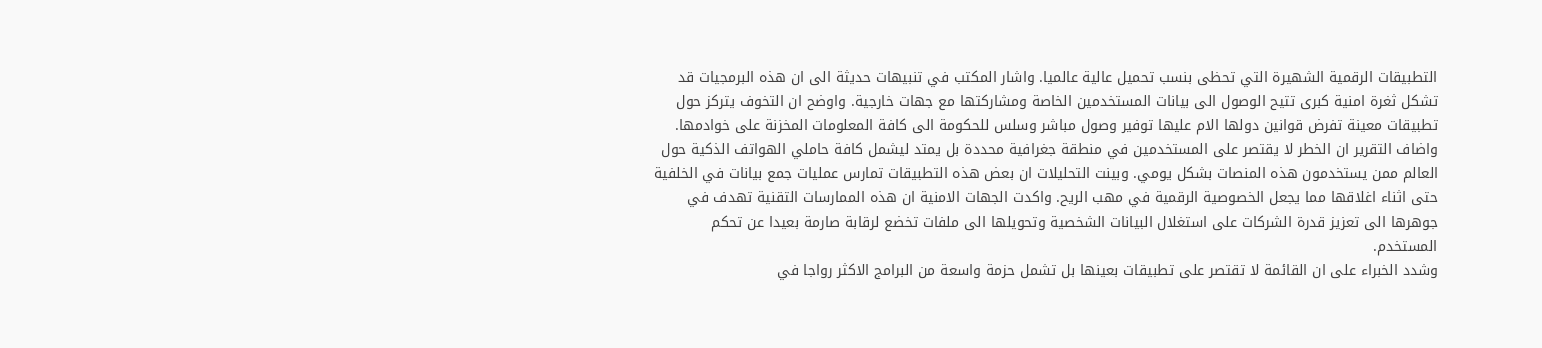التطبيقات الرقمية الشهيرة التي تحظى بنسب تحميل عالية عالميا. واشار المكتب في تنبيهات حديثة الى ان هذه البرمجيات قد تشكل ثغرة امنية كبرى تتيح الوصول الى بيانات المستخدمين الخاصة ومشاركتها مع جهات خارجية. واوضح ان التخوف يتركز حول تطبيقات معينة تفرض قوانين دولها الام عليها توفير وصول مباشر وسلس للحكومة الى كافة المعلومات المخزنة على خوادمها.
واضاف التقرير ان الخطر لا يقتصر على المستخدمين في منطقة جغرافية محددة بل يمتد ليشمل كافة حاملي الهواتف الذكية حول العالم ممن يستخدمون هذه المنصات بشكل يومي. وبينت التحليلات ان بعض هذه التطبيقات تمارس عمليات جمع بيانات في الخلفية حتى اثناء اغلاقها مما يجعل الخصوصية الرقمية في مهب الريح. واكدت الجهات الامنية ان هذه الممارسات التقنية تهدف في جوهرها الى تعزيز قدرة الشركات على استغلال البيانات الشخصية وتحويلها الى ملفات تخضع لرقابة صارمة بعيدا عن تحكم المستخدم.
وشدد الخبراء على ان القائمة لا تقتصر على تطبيقات بعينها بل تشمل حزمة واسعة من البرامج الاكثر رواجا في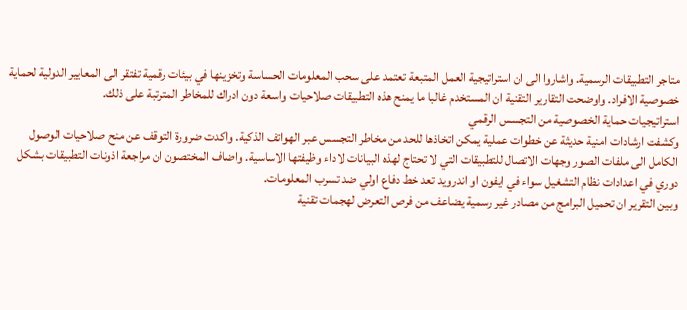متاجر التطبيقات الرسمية. واشاروا الى ان استراتيجية العمل المتبعة تعتمد على سحب المعلومات الحساسة وتخزينها في بيئات رقمية تفتقر الى المعايير الدولية لحماية خصوصية الافراد. واوضحت التقارير التقنية ان المستخدم غالبا ما يمنح هذه التطبيقات صلاحيات واسعة دون ادراك للمخاطر المترتبة على ذلك.
استراتيجيات حماية الخصوصية من التجسس الرقمي
وكشفت ارشادات امنية حديثة عن خطوات عملية يمكن اتخاذها للحد من مخاطر التجسس عبر الهواتف الذكية. واكدت ضرورة التوقف عن منح صلاحيات الوصول الكامل الى ملفات الصور وجهات الاتصال للتطبيقات التي لا تحتاج لهذه البيانات لاداء وظيفتها الاساسية. واضاف المختصون ان مراجعة اذونات التطبيقات بشكل دوري في اعدادات نظام التشغيل سواء في ايفون او اندرويد تعد خط دفاع اولي ضد تسرب المعلومات.
وبين التقرير ان تحميل البرامج من مصادر غير رسمية يضاعف من فرص التعرض لهجمات تقنية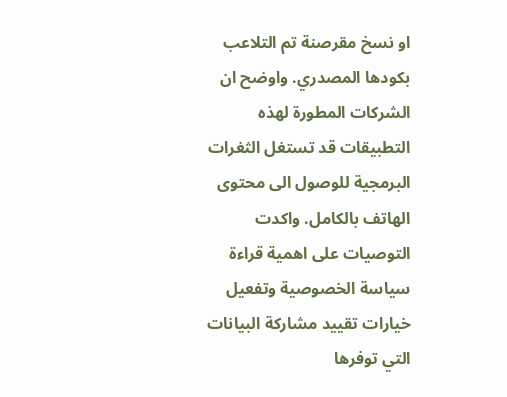او نسخ مقرصنة تم التلاعب بكودها المصدري. واوضح ان الشركات المطورة لهذه التطبيقات قد تستغل الثغرات البرمجية للوصول الى محتوى الهاتف بالكامل. واكدت التوصيات على اهمية قراءة سياسة الخصوصية وتفعيل خيارات تقييد مشاركة البيانات التي توفرها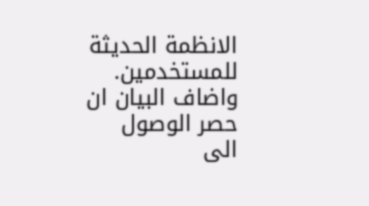الانظمة الحديثة للمستخدمين.
واضاف البيان ان حصر الوصول الى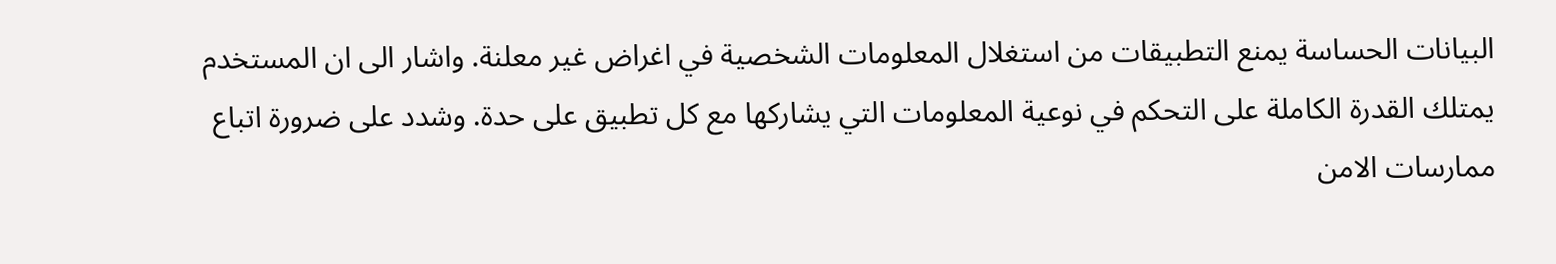البيانات الحساسة يمنع التطبيقات من استغلال المعلومات الشخصية في اغراض غير معلنة. واشار الى ان المستخدم يمتلك القدرة الكاملة على التحكم في نوعية المعلومات التي يشاركها مع كل تطبيق على حدة. وشدد على ضرورة اتباع ممارسات الامن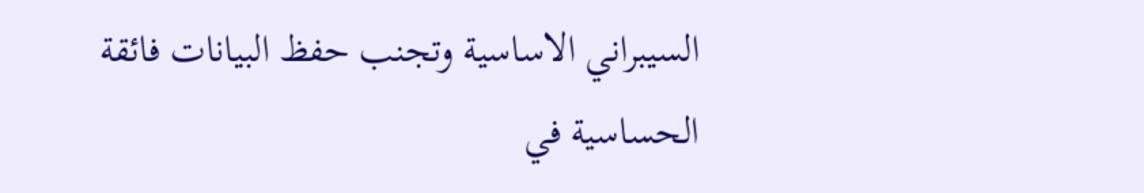السيبراني الاساسية وتجنب حفظ البيانات فائقة الحساسية في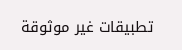تطبيقات غير موثوقة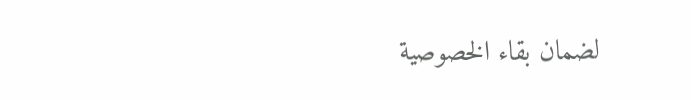لضمان بقاء الخصوصية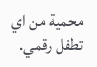محمية من اي تطفل رقمي.